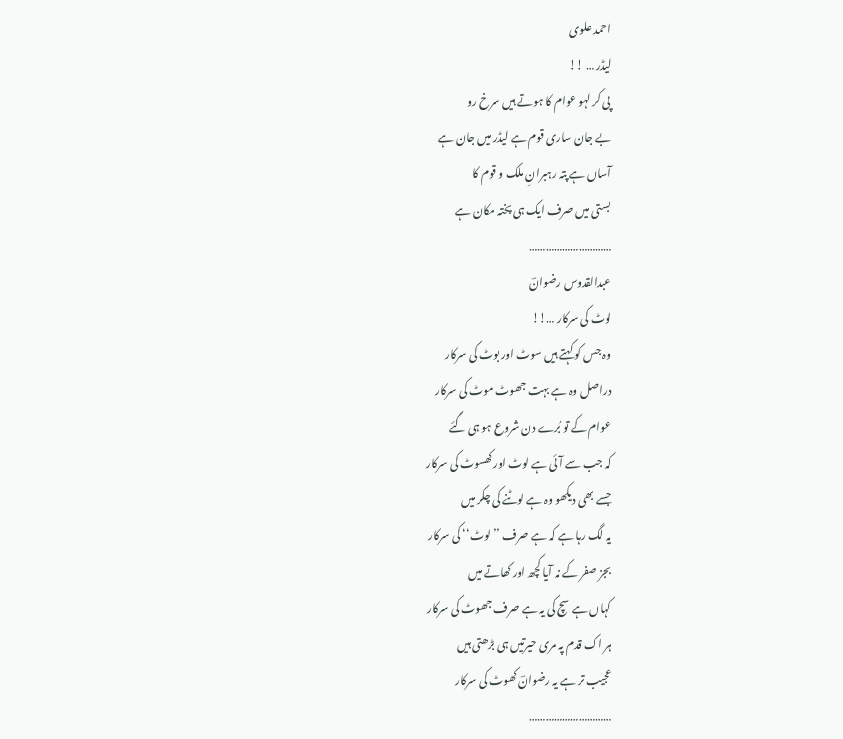احمد علوی
لیڈر … !!
پی کر لہو عوام کا ہوتے ہیں سرخ رو
بے جان ساری قوم ہے لیڈر میں جان ہے
آساں ہے پتہ رہبرانِ ملک و قوم کا
بستی میں صرف ایک ہی پختہ مکان ہے
…………………………
عبدالقدوس رضوانؔ
لوٹ کی سرکار …!!
وہ جس کو کہتے ہیں سوٹ اور بوٹ کی سرکار
دراصل وہ ہے بہت جھوٹ موٹ کی سرکار
عوام کے تو بُرے دن شروع ہو ہی گئے
کہ جب سے آئی ہے لوٹ اور کھسوٹ کی سرکار
جسے بھی دیکھو وہ ہے لوٹنے کی چکر میں
یہ لگ رہا ہے کہ ہے صرف ’’لوٹ‘‘ کی سرکار
بجز صفر کے نہ آیا کچھ اور کھاتے میں
کہاں ہے سچ کی یہ ہے صرف جھوٹ کی سرکار
ہر اک قدم پہ مری حیرتیں ہی بڑھتی ہیں
عجیب تر ہے یہ رضوانؔ کھوٹ کی سرکار
…………………………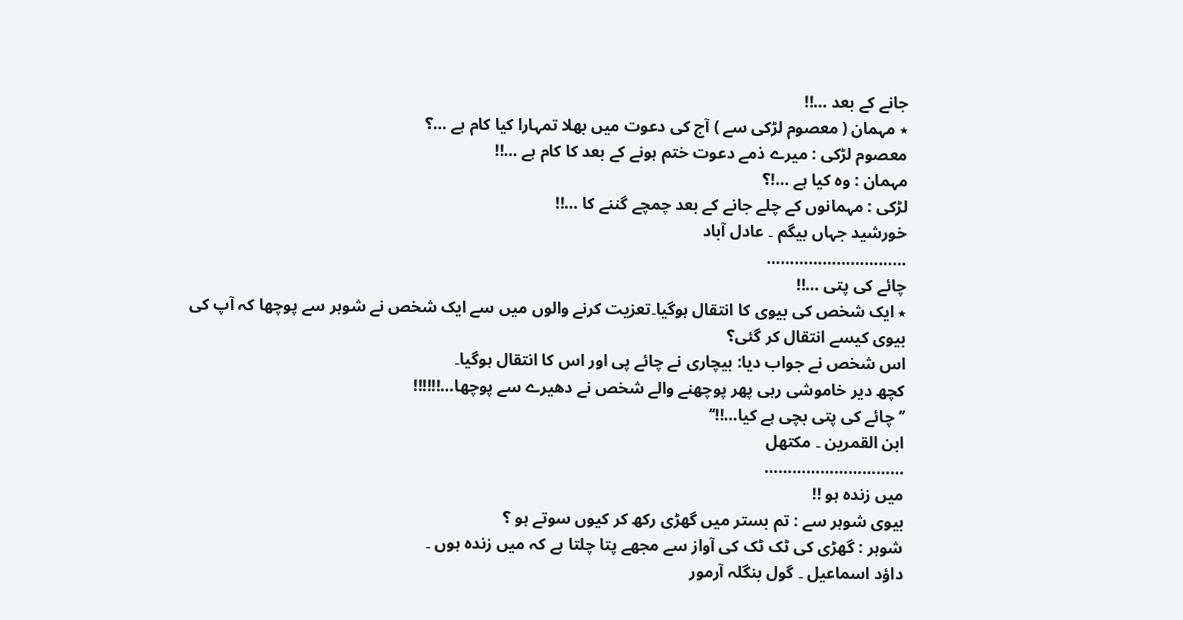جانے کے بعد …!!
٭ مہمان ( معصوم لڑکی سے ) آج کی دعوت میں بھلا تمہارا کیا کام ہے …؟
معصوم لڑکی : میرے ذمے دعوت ختم ہونے کے بعد کا کام ہے …!!
مہمان : وہ کیا ہے …!؟
لڑکی : مہمانوں کے چلے جانے کے بعد چمچے گننے کا …!!
خورشید جہاں بیگم ۔ عادل آباد
…………………………
چائے کی پتی …!!
٭ ایک شخص کی بیوی کا انتقال ہوگیا۔تعزیت کرنے والوں میں سے ایک شخص نے شوہر سے پوچھا کہ آپ کی بیوی کیسے انتقال کر گئی؟
اس شخص نے جواب دیا: بیچاری نے چائے پی اور اس کا انتقال ہوگیا۔
کچھ دیر خاموشی رہی پھر پوچھنے والے شخص نے دھیرے سے پوچھا…!!!!!!
’’چائے کی پتی بچی ہے کیا…!!‘‘
ابن القمرین ۔ مکتھل
…………………………
میں زندہ ہو !!
بیوی شوہر سے : تم بستر میں گھڑی رکھ کر کیوں سوتے ہو ؟
شوہر : گھڑی کی ٹک ٹک کی آواز سے مجھے پتا چلتا ہے کہ میں زندہ ہوں ۔
داؤد اسماعیل ۔ گول بنگلہ آرمور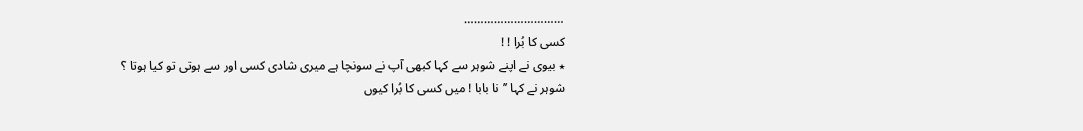…………………………
کسی کا بُرا ! !
٭ بیوی نے اپنے شوہر سے کہا کبھی آپ نے سونچا ہے میری شادی کسی اور سے ہوتی تو کیا ہوتا ؟
شوہر نے کہا ’’نا بابا ! میں کسی کا بُرا کیوں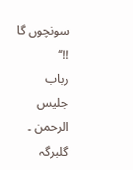سونچوں گا !!‘‘
رباب جلیس الرحمن ۔ گلبرگہ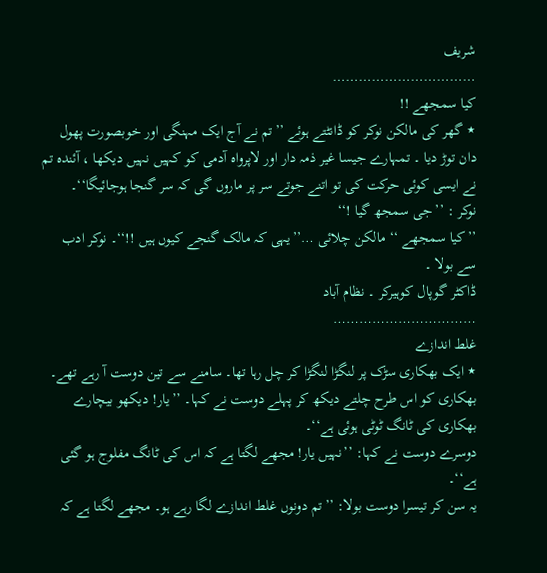شریف
……………………………
کیا سمجھے !!
٭ گھر کی مالکن نوکر کو ڈانٹتے ہوئے ’’تم نے آج ایک مہنگی اور خوبصورت پھول دان توڑ دیا ۔ تمہارے جیسا غیر ذمہ دار اور لاپرواہ آدمی کو کہیں نہیں دیکھا ، آئندہ تم نے ایسی کوئی حرکت کی تو اتنے جوتے سر پر ماروں گی کہ سر گنجا ہوجائیگا‘‘۔
نوکر : ’’جی سمجھ گیا !‘‘
’’کیا سمجھے ‘‘ مالکن چلائی …’’یہی کہ مالک گنجے کیوں ہیں !!‘‘۔ نوکر ادب سے بولا ۔
ڈاکٹر گوپال کوہیرکر ۔ نظام آباد
……………………………
غلط اندازے
٭ ایک بھکاری سڑک پر لنگڑا لنگڑا کر چل رہا تھا۔ سامنے سے تین دوست آ رہے تھے۔ بھکاری کو اس طرح چلتے دیکھ کر پہلے دوست نے کہا۔ ’’یار! دیکھو بیچارے بھکاری کی ٹانگ ٹوٹی ہوئی ہے‘‘۔
دوسرے دوست نے کہا: ’’نہیں یار! مجھے لگتا ہے کہ اس کی ٹانگ مفلوج ہو گئی ہے‘‘۔
یہ سن کر تیسرا دوست بولا: ’’تم دونوں غلط اندازے لگا رہے ہو۔ مجھے لگتا ہے کہ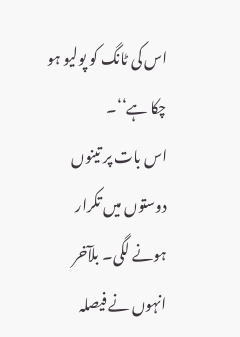اس کی ٹانگ کو پولیو ہو چکا ہے‘‘۔
اس بات پر تینوں دوستوں میں تکرار ہونے لگی۔ بلآخر انہوں نے فیصلہ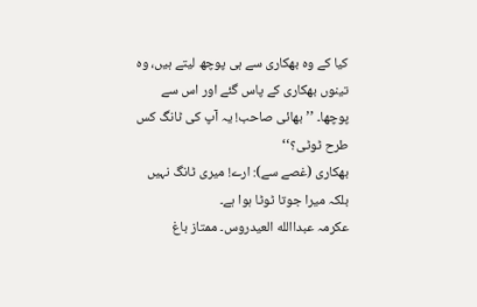کیا کے وہ بھکاری سے ہی پوچھ لیتے ہیں، وہ تینوں بھکاری کے پاس گئے اور اس سے پوچھا۔ ’’بھائی صاحب! یہ آپ کی ٹانگ کس طرح ٹوٹی؟‘‘
بھکاری (غصے سے): ارے! میری ٹانگ نہیں بلکہ میرا جوتا ٹوٹا ہوا ہے۔
عکرمہ عبداالله العیدروس۔ ممتاز باغ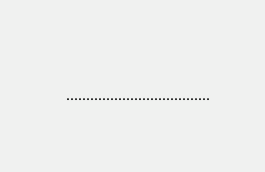………………………………